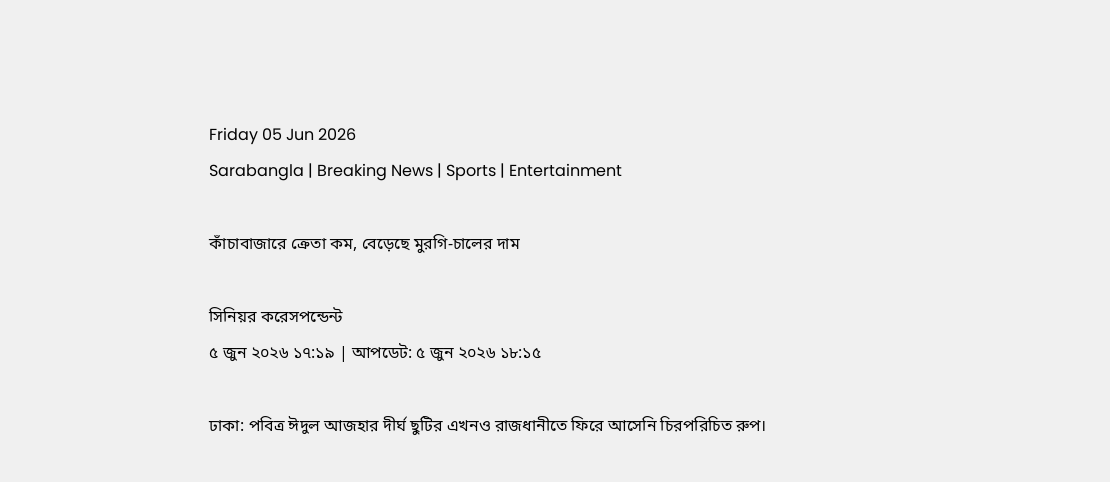Friday 05 Jun 2026
Sarabangla | Breaking News | Sports | Entertainment

কাঁচাবাজারে ক্রেতা কম, বেড়েছে মুরগি-চালের দাম

সিনিয়র করেসপন্ডেন্ট
৫ জুন ২০২৬ ১৭:১৯ | আপডেট: ৫ জুন ২০২৬ ১৮:১৫

ঢাকা: পবিত্র ঈদুল আজহার দীর্ঘ ছুটির এখনও রাজধানীতে ফিরে আসেনি চিরপরিচিত রুপ।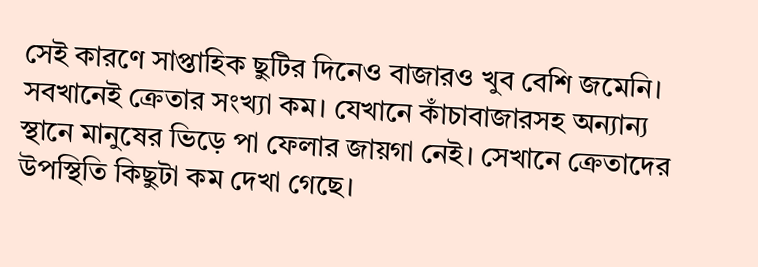সেই কারণে সাপ্তাহিক ছুটির দিনেও বাজারও খুব বেশি জমেনি। সবখানেই ক্রেতার সংখ্যা কম। যেখানে কাঁচাবাজারসহ অন্যান্য স্থানে মানুষের ভিড়ে পা ফেলার জায়গা নেই। সেখানে ক্রেতাদের উপস্থিতি কিছুটা কম দেখা গেছে।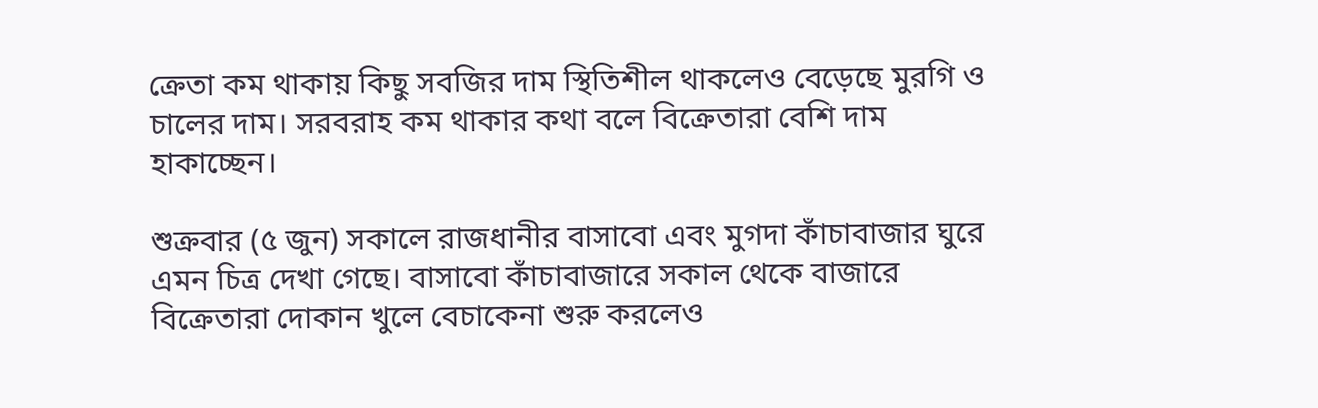ক্রেতা কম থাকায় কিছু সবজির দাম স্থিতিশীল থাকলেও বেড়েছে মুরগি ও চালের দাম। সরবরাহ কম থাকার কথা বলে বিক্রেতারা বেশি দাম হাকাচ্ছেন।

শুক্রবার (৫ জুন) সকালে রাজধানীর বাসাবো এবং মুগদা কাঁচাবাজার ঘুরে এমন চিত্র দেখা গেছে। বাসাবো কাঁচাবাজারে সকাল থেকে বাজারে বিক্রেতারা দোকান খুলে বেচাকেনা শুরু করলেও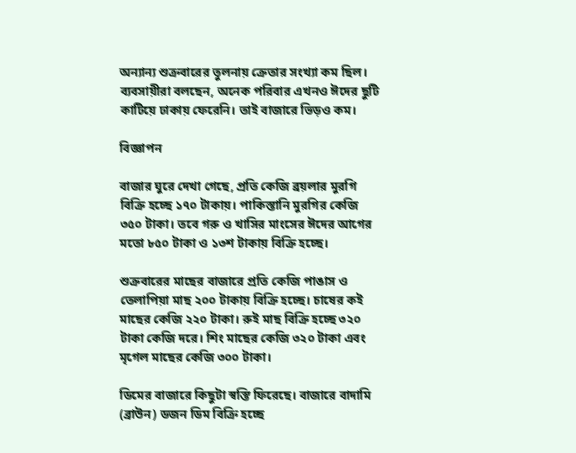অন্যান্য শুক্রবারের তুলনায় ক্রেতার সংখ্যা কম ছিল। ব্যবসায়ীরা বলছেন, অনেক পরিবার এখনও ঈদের ছুটি কাটিয়ে ঢাকায় ফেরেনি। তাই বাজারে ভিড়ও কম।

বিজ্ঞাপন

বাজার ঘুরে দেখা গেছে, প্রতি কেজি ব্রয়লার মুরগি বিক্রি হচ্ছে ১৭০ টাকায়। পাকিস্তানি মুরগির কেজি ৩৫০ টাকা। তবে গরু ও খাসির মাংসের ঈদের আগের মতো ৮৫০ টাকা ও ১৩শ টাকায় বিক্রি হচ্ছে।

শুক্রবারের মাছের বাজারে প্রতি কেজি পাঙাস ও তেলাপিয়া মাছ ২০০ টাকায় বিক্রি হচ্ছে। চাষের কই মাছের কেজি ২২০ টাকা। রুই মাছ বিক্রি হচ্ছে ৩২০ টাকা কেজি দরে। শিং মাছের কেজি ৩২০ টাকা এবং মৃগেল মাছের কেজি ৩০০ টাকা।

ডিমের বাজারে কিছুটা স্বস্তি ফিরেছে। বাজারে বাদামি (ব্রাউন) ডজন ডিম বিক্রি হচ্ছে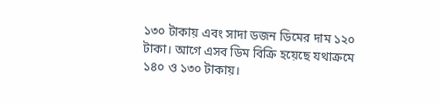১৩০ টাকায় এবং সাদা ডজন ডিমের দাম ১২০ টাকা। আগে এসব ডিম বিক্রি হয়েছে যথাক্রমে ১৪০ ও ১৩০ টাকায়।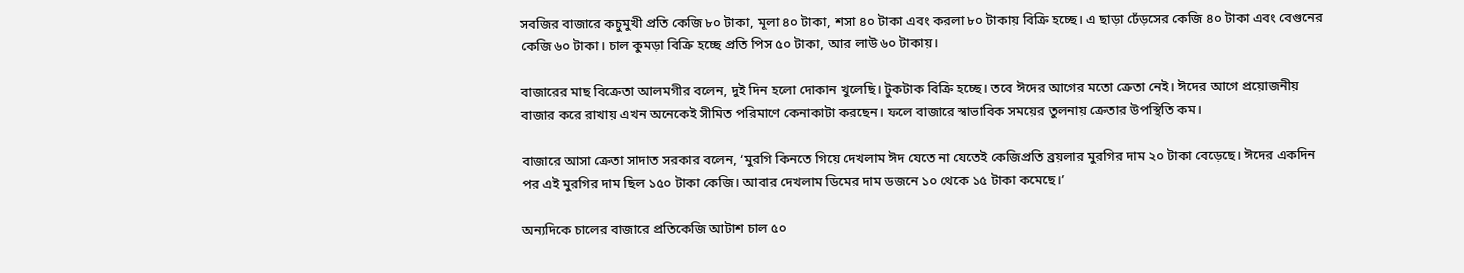সবজির বাজারে কচুমুখী প্রতি কেজি ৮০ টাকা, মূলা ৪০ টাকা, শসা ৪০ টাকা এবং করলা ৮০ টাকায় বিক্রি হচ্ছে। এ ছাড়া ঢেঁড়সের কেজি ৪০ টাকা এবং বেগুনের কেজি ৬০ টাকা। চাল কুমড়া বিক্রি হচ্ছে প্রতি পিস ৫০ টাকা, আর লাউ ৬০ টাকায়।

বাজারের মাছ বিক্রেতা আলমগীর বলেন, দুই দিন হলো দোকান খুলেছি। টুকটাক বিক্রি হচ্ছে। তবে ঈদের আগের মতো ক্রেতা নেই। ঈদের আগে প্রয়োজনীয় বাজার করে রাখায় এখন অনেকেই সীমিত পরিমাণে কেনাকাটা করছেন। ফলে বাজারে স্বাভাবিক সময়ের তুলনায় ক্রেতার উপস্থিতি কম।

বাজারে আসা ক্রেতা সাদাত সরকার বলেন, ‘মুরগি কিনতে গিয়ে দেখলাম ঈদ যেতে না যেতেই কেজিপ্রতি ব্রয়লার মুরগির দাম ২০ টাকা বেড়েছে। ঈদের একদিন পর এই মুরগির দাম ছিল ১৫০ টাকা কেজি। আবার দেখলাম ডিমের দাম ডজনে ১০ থেকে ১৫ টাকা কমেছে।’

অন্যদিকে চালের বাজারে প্রতিকেজি আটাশ চাল ৫০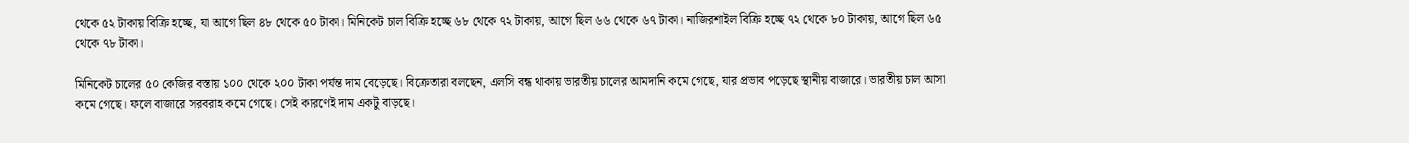থেকে ৫২ টাকায় বিক্রি হচ্ছে, যা আগে ছিল ৪৮ থেকে ৫০ টাকা। মিনিকেট চাল বিক্রি হচ্ছে ৬৮ থেকে ৭২ টাকায়, আগে ছিল ৬৬ থেকে ৬৭ টাকা। নাজিরশাইল বিক্রি হচ্ছে ৭২ থেকে ৮০ টাকায়, আগে ছিল ৬৫ থেকে ৭৮ টাকা।

মিনিকেট চালের ৫০ কেজির বস্তায় ১০০ থেকে ২০০ টাকা পর্যন্ত দাম বেড়েছে। বিক্রেতারা বলছেন, এলসি বন্ধ থাকায় ভারতীয় চালের আমদানি কমে গেছে, যার প্রভাব পড়েছে স্থানীয় বাজারে। ভারতীয় চাল আসা কমে গেছে। ফলে বাজারে সরবরাহ কমে গেছে। সেই কারণেই দাম একটু বাড়ছে।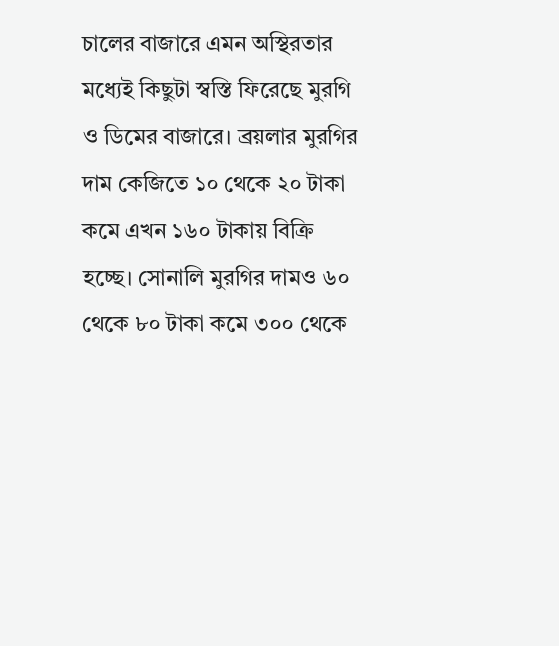চালের বাজারে এমন অস্থিরতার মধ্যেই কিছুটা স্বস্তি ফিরেছে মুরগি ও ডিমের বাজারে। ব্রয়লার মুরগির দাম কেজিতে ১০ থেকে ২০ টাকা কমে এখন ১৬০ টাকায় বিক্রি হচ্ছে। সোনালি মুরগির দামও ৬০ থেকে ৮০ টাকা কমে ৩০০ থেকে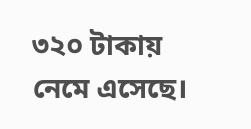৩২০ টাকায় নেমে এসেছে।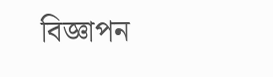বিজ্ঞাপন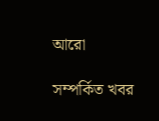আরো

সম্পর্কিত খবর